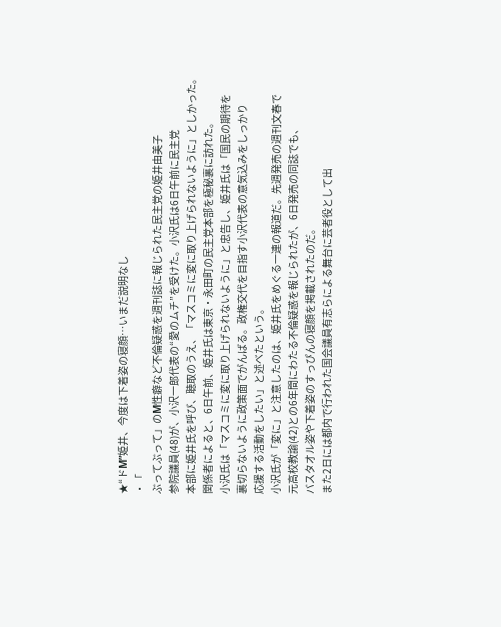★“ドM”姫井、今度は下着姿の寝顔…いまだ説明なし
・「
ぶってぶって」のM性癖など不倫疑惑を週刊誌に報じられた民主党の姫井由美子
参院議員(48)が、小沢一郎代表の“愛のムチ”を受けた。小沢氏は6日午前に民主党
本部に姫井氏を呼び、聴取のうえ、「マスコミに変に取り上げられないように」としかった。
関係者によると、6日午前、姫井氏は東京・永田町の民主党本部を極秘裏に訪れた。
小沢氏は「マスコミに変に取り上げられないように」と忠告し、姫井氏は「国民の期待を
裏切らないように政策面でがんばる。政権交代を目指す小沢代表の意気込みをしっかり
応援する活動をしたい」と述べたという。
小沢氏が「変に」と注意したのは、姫井氏をめぐる一連の報道だ。先週発売の週刊文春で
元高校教諭(42)との6年間にわたる不倫疑惑を報じられたが、6日発売の同誌でも、
バスタオル姿や下着姿のすっぴんの寝顔を掲載されたのだ。
また2日には都内で行われた国会議員有志らによる舞台に芸者役として出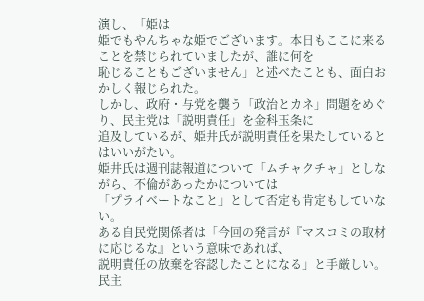演し、「姫は
姫でもやんちゃな姫でございます。本日もここに来ることを禁じられていましたが、誰に何を
恥じることもございません」と述べたことも、面白おかしく報じられた。
しかし、政府・与党を襲う「政治とカネ」問題をめぐり、民主党は「説明責任」を金科玉条に
追及しているが、姫井氏が説明責任を果たしているとはいいがたい。
姫井氏は週刊誌報道について「ムチャクチャ」としながら、不倫があったかについては
「プライベートなこと」として否定も肯定もしていない。
ある自民党関係者は「今回の発言が『マスコミの取材に応じるな』という意味であれば、
説明責任の放棄を容認したことになる」と手厳しい。
民主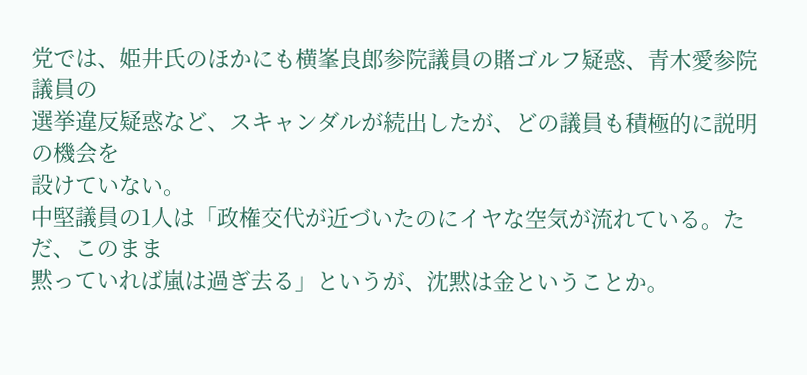党では、姫井氏のほかにも横峯良郎参院議員の賭ゴルフ疑惑、青木愛参院議員の
選挙違反疑惑など、スキャンダルが続出したが、どの議員も積極的に説明の機会を
設けていない。
中堅議員の1人は「政権交代が近づいたのにイヤな空気が流れている。ただ、このまま
黙っていれば嵐は過ぎ去る」というが、沈黙は金ということか。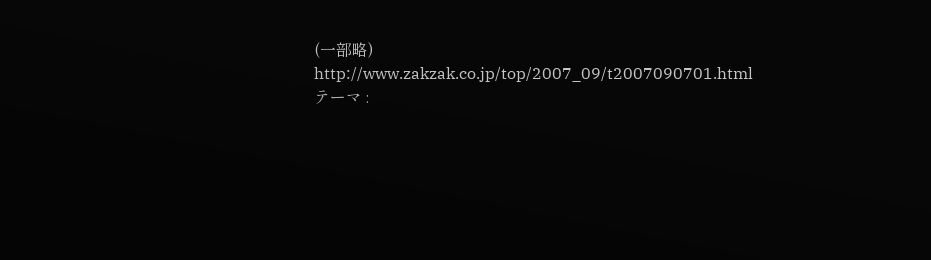(一部略)
http://www.zakzak.co.jp/top/2007_09/t2007090701.html
テーマ :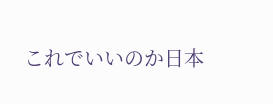これでいいのか日本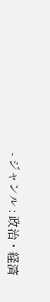- ジャンル : 政治・経済